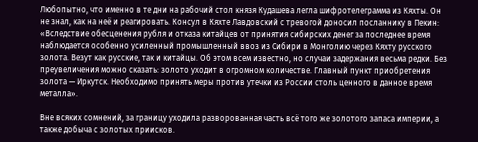Любопытно, что именно в те дни на рабочий стол князя Кудашева легла шифротелеграмма из Кяхты. Он не знал, как на неё и реагировать. Консул в Кяхте Лавдовский с тревогой доносил посланнику в Пекин: «Вследствие обесценения рубля и отказа китайцев от принятия сибирских денег за последнее время наблюдается особенно усиленный промышленный ввоз из Сибири в Монголию через Кяхту русского золота. Везут как русские, так и китайцы. Об этом всем известно, но случаи задержания весьма редки. Без преувеличения можно сказать: золото уходит в огромном количестве. Главный пункт приобретения золота — Иркутск. Необходимо принять меры против утечки из России столь ценного в данное время металла».

Вне всяких сомнений, за границу уходила разворованная часть всё того же золотого запаса империи, а также добыча с золотых приисков.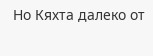Но Кяхта далеко от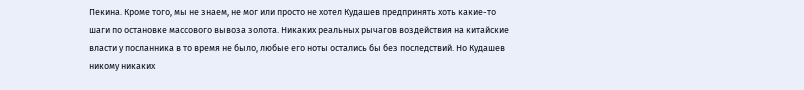Пекина. Кроме того, мы не знаем, не мог или просто не хотел Кудашев предпринять хоть какие-то шаги по остановке массового вывоза золота. Никаких реальных рычагов воздействия на китайские власти у посланника в то время не было, любые его ноты остались бы без последствий. Но Кудашев никому никаких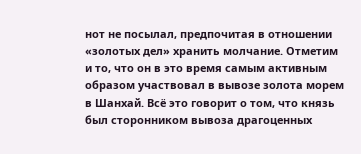нот не посылал, предпочитая в отношении «золотых дел» хранить молчание. Отметим и то, что он в это время самым активным образом участвовал в вывозе золота морем в Шанхай. Всё это говорит о том, что князь был сторонником вывоза драгоценных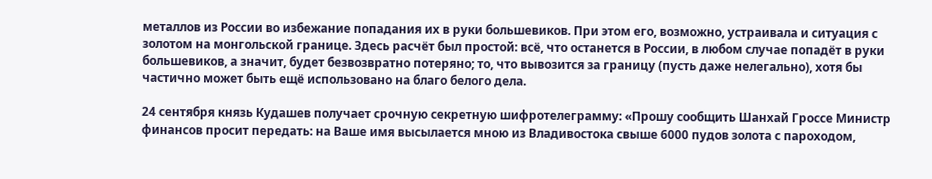металлов из России во избежание попадания их в руки большевиков. При этом его, возможно, устраивала и ситуация с золотом на монгольской границе. Здесь расчёт был простой: всё, что останется в России, в любом случае попадёт в руки большевиков, а значит, будет безвозвратно потеряно; то, что вывозится за границу (пусть даже нелегально), хотя бы частично может быть ещё использовано на благо белого дела.

24 сентября князь Кудашев получает срочную секретную шифротелеграмму: «Прошу сообщить Шанхай Гроссе Министр финансов просит передать: на Ваше имя высылается мною из Владивостока свыше 6000 пудов золота с пароходом,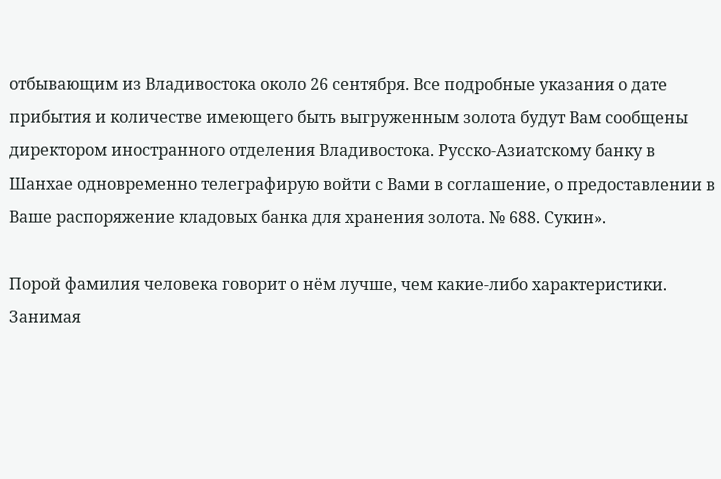отбывающим из Владивостока около 26 сентября. Все подробные указания о дате прибытия и количестве имеющего быть выгруженным золота будут Вам сообщены директором иностранного отделения Владивостока. Русско-Азиатскому банку в Шанхае одновременно телеграфирую войти с Вами в соглашение, о предоставлении в Ваше распоряжение кладовых банка для хранения золота. № 688. Сукин».

Порой фамилия человека говорит о нём лучше, чем какие-либо характеристики. Занимая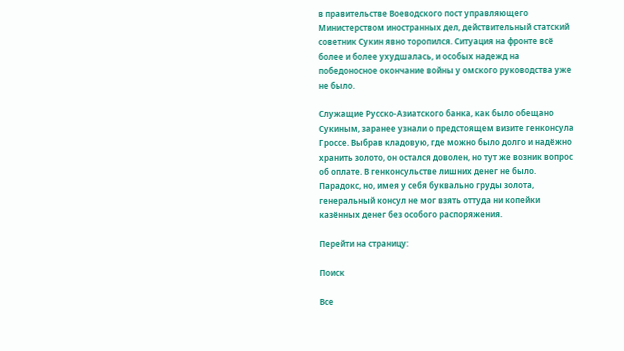в правительстве Воеводского пост управляющего Министерством иностранных дел, действительный статский советник Сукин явно торопился. Ситуация на фронте всё более и более ухудшалась, и особых надежд на победоносное окончание войны у омского руководства уже не было.

Служащие Русско-Азиатского банка, как было обещано Сукиным, заранее узнали о предстоящем визите генконсула Гроссе. Выбрав кладовую, где можно было долго и надёжно хранить золото, он остался доволен, но тут же возник вопрос об оплате. В генконсульстве лишних денег не было. Парадокс, но, имея у себя буквально груды золота, генеральный консул не мог взять оттуда ни копейки казённых денег без особого распоряжения.

Перейти на страницу:

Поиск

Все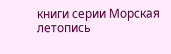книги серии Морская летопись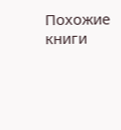Похожие книги